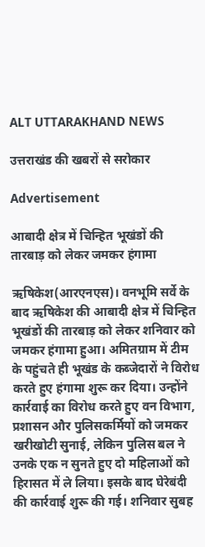ALT UTTARAKHAND NEWS

उत्तराखंड की खबरों से सरोकार

Advertisement

आबादी क्षेत्र में चिन्हित भूखंडों की तारबाड़ को लेकर जमकर हंगामा

ऋषिकेश(आरएनएस)। वनभूमि सर्वे के बाद ऋषिकेश की आबादी क्षेत्र में चिन्हित भूखंडों की तारबाड़ को लेकर शनिवार को जमकर हंगामा हुआ। अमितग्राम में टीम के पहुंचते ही भूखंड के कब्जेदारों ने विरोध करते हुए हंगामा शुरू कर दिया। उन्होंने कार्रवाई का विरोध करते हुए वन विभाग, प्रशासन और पुलिसकर्मियों को जमकर खरीखोटी सुनाई, लेकिन पुलिस बल ने उनके एक न सुनते हुए दो महिलाओं को हिरासत में ले लिया। इसके बाद घेरेबंदी की कार्रवाई शुरू की गई। शनिवार सुबह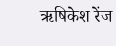ऋषिकेश रेंज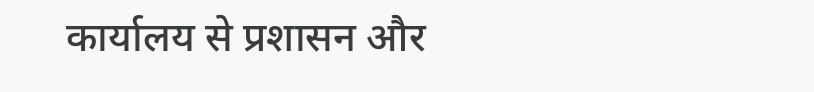कार्यालय से प्रशासन और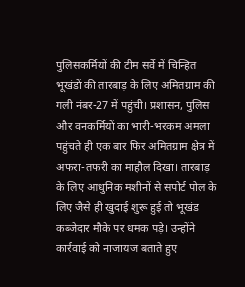पुलिसकर्मियों की टीम सर्वे में चिन्हित भूखंडों की तारबाड़ के लिए अमितग्राम की गली नंबर-27 में पहुंची। प्रशासन, पुलिस और वनकर्मियों का भारी-भरकम अमला पहुंचते ही एक बार फिर अमितग्राम क्षेत्र में अफरा-तफरी का माहौल दिखा। तारबाड़ के लिए आधुनिक मशीनों से सपोर्ट पोल के लिए जैसे ही खुदाई शुरू हुई तो भूखंड कब्जेदार मौके पर धमक पड़े। उन्होंने कार्रवाई को नाजायज बताते हुए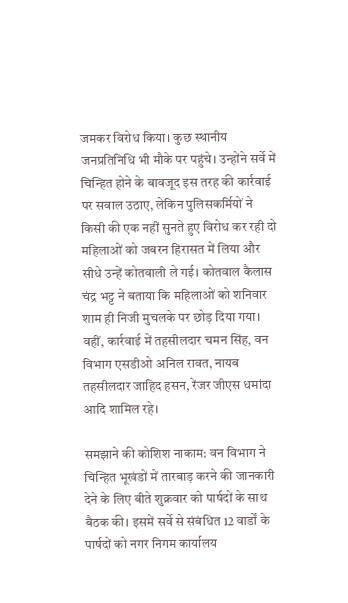जमकर विरोध किया। कुछ स्थानीय जनप्रतिनिधि भी मौके पर पहुंचे। उन्होंने सर्वे में चिन्हित होने के बावजूद इस तरह की कार्रवाई पर सवाल उठाए, लेकिन पुलिसकर्मियों ने किसी की एक नहीं सुनते हुए विरोध कर रही दो महिलाओं को जबरन हिरासत में लिया और सीधे उन्हें कोतवाली ले गई। कोतवाल कैलास चंद्र भट्ट ने बताया कि महिलाओं को शनिवार शाम ही निजी मुचलके पर छोड़ दिया गया। वहीं, कार्रवाई में तहसीलदार चमन सिंह, वन विभाग एसडीओ अनिल रावत, नायब तहसीलदार जाहिद हसन, रेंजर जीएस धमांदा आदि शामिल रहे।

समझाने की कोशिश नाकाम: वन विभाग ने चिन्हित भूखंडों में तारबाड़ करने की जानकारी देने के लिए बीते शुक्रवार को पार्षदों के साथ बैठक की। इसमें सर्वे से संबंधित 12 वार्डों के पार्षदों को नगर निगम कार्यालय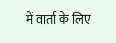में वार्ता के लिए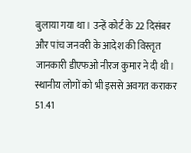बुलाया गया था। उन्हें कोर्ट के 22 दिसंबर और पांच जनवरी के आदेश की विस्तृत जानकारी डीएफओ नीरज कुमार ने दी थी। स्थानीय लोगों को भी इससे अवगत कराकर 51.41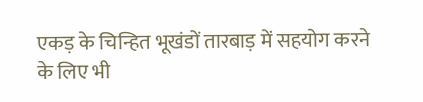एकड़ के चिन्हित भूखंडों तारबाड़ में सहयोग करने के लिए भी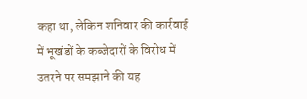कहा था, लेकिन शनिवार की कार्रवाई में भूखंडों के कब्जेदारों के विरोध में उतरने पर समझाने की यह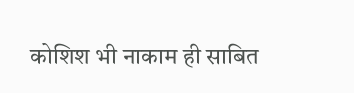कोशिश भी नाकाम ही साबित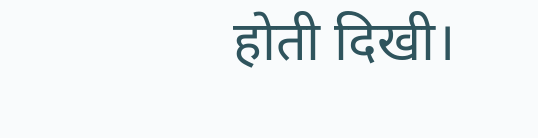होती दिखी।